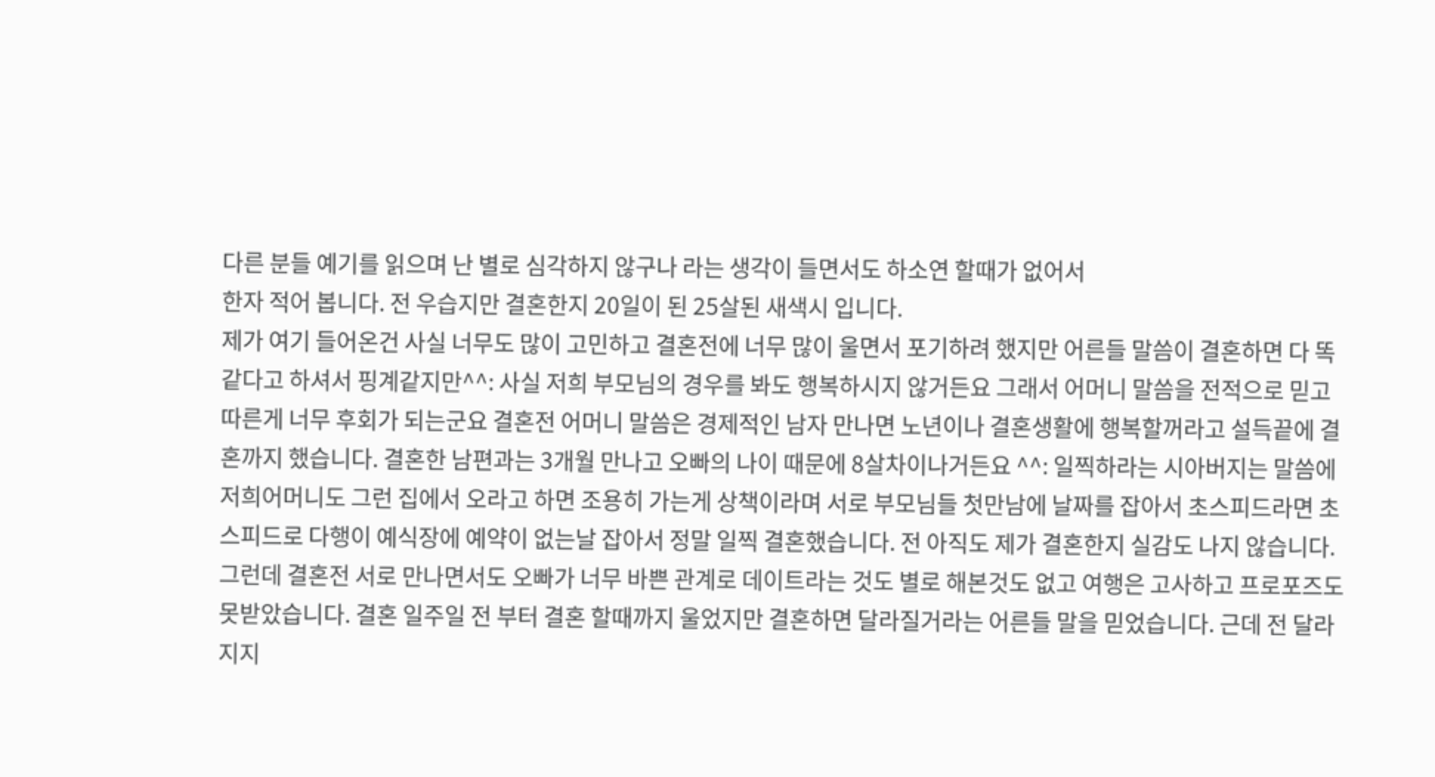다른 분들 예기를 읽으며 난 별로 심각하지 않구나 라는 생각이 들면서도 하소연 할때가 없어서
한자 적어 봅니다. 전 우습지만 결혼한지 20일이 된 25살된 새색시 입니다.
제가 여기 들어온건 사실 너무도 많이 고민하고 결혼전에 너무 많이 울면서 포기하려 했지만 어른들 말씀이 결혼하면 다 똑같다고 하셔서 핑계같지만^^: 사실 저희 부모님의 경우를 봐도 행복하시지 않거든요 그래서 어머니 말씀을 전적으로 믿고 따른게 너무 후회가 되는군요 결혼전 어머니 말씀은 경제적인 남자 만나면 노년이나 결혼생활에 행복할꺼라고 설득끝에 결혼까지 했습니다. 결혼한 남편과는 3개월 만나고 오빠의 나이 때문에 8살차이나거든요 ^^: 일찍하라는 시아버지는 말씀에 저희어머니도 그런 집에서 오라고 하면 조용히 가는게 상책이라며 서로 부모님들 첫만남에 날짜를 잡아서 초스피드라면 초스피드로 다행이 예식장에 예약이 없는날 잡아서 정말 일찍 결혼했습니다. 전 아직도 제가 결혼한지 실감도 나지 않습니다. 그런데 결혼전 서로 만나면서도 오빠가 너무 바쁜 관계로 데이트라는 것도 별로 해본것도 없고 여행은 고사하고 프로포즈도 못받았습니다. 결혼 일주일 전 부터 결혼 할때까지 울었지만 결혼하면 달라질거라는 어른들 말을 믿었습니다. 근데 전 달라지지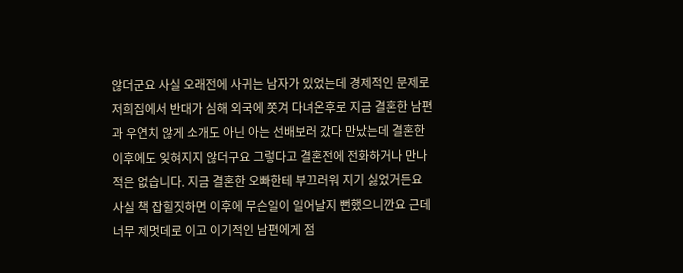않더군요 사실 오래전에 사귀는 남자가 있었는데 경제적인 문제로 저희집에서 반대가 심해 외국에 쫏겨 다녀온후로 지금 결혼한 남편과 우연치 않게 소개도 아닌 아는 선배보러 갔다 만났는데 결혼한 이후에도 잊혀지지 않더구요 그렇다고 결혼전에 전화하거나 만나적은 없습니다. 지금 결혼한 오빠한테 부끄러워 지기 싫었거든요 사실 책 잡힐짓하면 이후에 무슨일이 일어날지 뻔했으니깐요 근데 너무 제멋데로 이고 이기적인 남편에게 점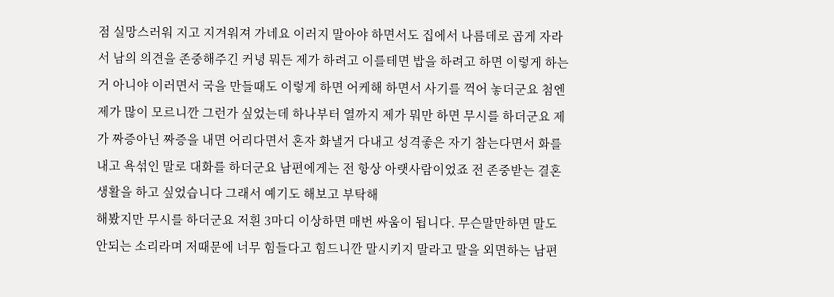점 실망스러워 지고 지겨워져 가네요 이러지 말아야 하면서도 집에서 나름데로 곱게 자라서 남의 의견을 존중해주긴 커녕 뭐든 제가 하려고 이를테면 밥을 하려고 하면 이렇게 하는거 아니야 이러면서 국을 만들때도 이렇게 하면 어케해 하면서 사기를 꺽어 놓더군요 첨엔 제가 많이 모르니깐 그런가 싶었는데 하나부터 열까지 제가 뭐만 하면 무시를 하더군요 제가 짜증아닌 짜증을 내면 어리다면서 혼자 화낼거 다내고 성격좋은 자기 참는다면서 화를 내고 욕섞인 말로 대화를 하더군요 남편에게는 전 항상 아랫사람이었죠 전 존중받는 결혼생활을 하고 싶었습니다 그래서 예기도 해보고 부탁해
해봤지만 무시를 하더군요 저흰 3마디 이상하면 매번 싸움이 됩니다. 무슨말만하면 말도 안되는 소리라며 저때문에 너무 힘들다고 힘드니깐 말시키지 말라고 말을 외면하는 남편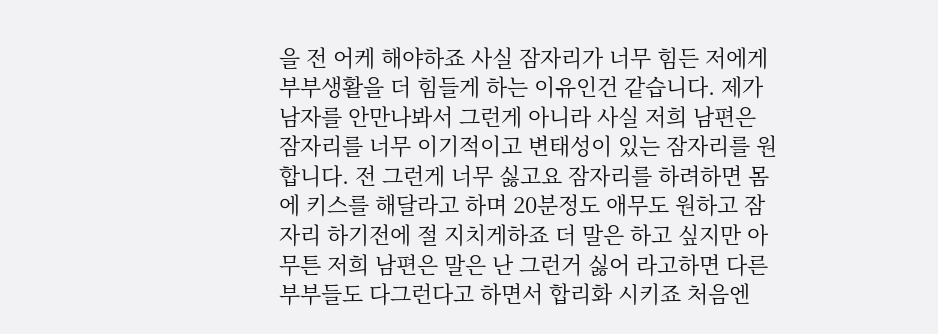을 전 어케 해야하죠 사실 잠자리가 너무 힘든 저에게 부부생활을 더 힘들게 하는 이유인건 같습니다. 제가 남자를 안만나봐서 그런게 아니라 사실 저희 남편은 잠자리를 너무 이기적이고 변태성이 있는 잠자리를 원합니다. 전 그런게 너무 싫고요 잠자리를 하려하면 몸에 키스를 해달라고 하며 20분정도 애무도 원하고 잠자리 하기전에 절 지치게하죠 더 말은 하고 싶지만 아무튼 저희 남편은 말은 난 그런거 싫어 라고하면 다른 부부들도 다그런다고 하면서 합리화 시키죠 처음엔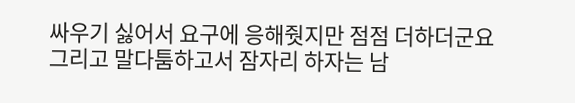싸우기 싫어서 요구에 응해줫지만 점점 더하더군요 그리고 말다툼하고서 잠자리 하자는 남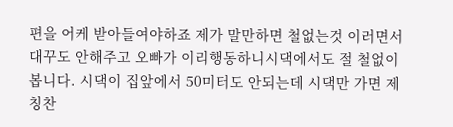편을 어케 받아들여야하죠 제가 말만하면 철없는것 이러면서 대꾸도 안해주고 오빠가 이리행동하니시댁에서도 절 철없이 봅니다. 시댁이 집앞에서 50미터도 안되는데 시댁만 가면 제 칭찬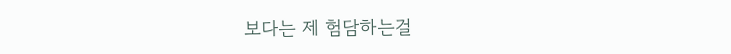보다는 제 험담하는걸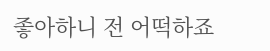좋아하니 전 어떡하죠